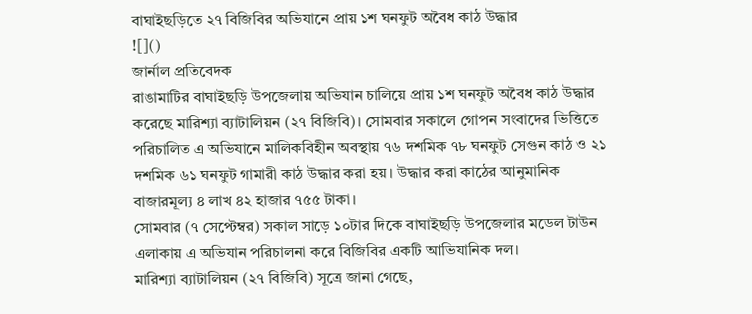বাঘাইছড়িতে ২৭ বিজিবির অভিযানে প্রায় ১শ ঘনফুট অবৈধ কাঠ উদ্ধার
![]()
জার্নাল প্রতিবেদক
রাঙামাটির বাঘাইছড়ি উপজেলায় অভিযান চালিয়ে প্রায় ১শ ঘনফুট অবৈধ কাঠ উদ্ধার করেছে মারিশ্যা ব্যাটালিয়ন (২৭ বিজিবি)। সোমবার সকালে গোপন সংবাদের ভিত্তিতে পরিচালিত এ অভিযানে মালিকবিহীন অবস্থায় ৭৬ দশমিক ৭৮ ঘনফুট সেগুন কাঠ ও ২১ দশমিক ৬১ ঘনফুট গামারী কাঠ উদ্ধার করা হয়। উদ্ধার করা কাঠের আনুমানিক বাজারমূল্য ৪ লাখ ৪২ হাজার ৭৫৫ টাকা।
সোমবার (৭ সেপ্টেম্বর) সকাল সাড়ে ১০টার দিকে বাঘাইছড়ি উপজেলার মডেল টাউন এলাকায় এ অভিযান পরিচালনা করে বিজিবির একটি আভিযানিক দল।
মারিশ্যা ব্যাটালিয়ন (২৭ বিজিবি) সূত্রে জানা গেছে,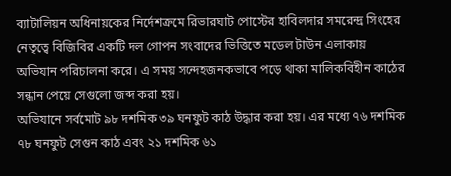ব্যাটালিয়ন অধিনায়কের নির্দেশক্রমে রিভারঘাট পোস্টের হাবিলদার সমরেন্দ্র সিংহের নেতৃত্বে বিজিবির একটি দল গোপন সংবাদের ভিত্তিতে মডেল টাউন এলাকায় অভিযান পরিচালনা করে। এ সময় সন্দেহজনকভাবে পড়ে থাকা মালিকবিহীন কাঠের সন্ধান পেয়ে সেগুলো জব্দ করা হয়।
অভিযানে সর্বমোট ৯৮ দশমিক ৩৯ ঘনফুট কাঠ উদ্ধার করা হয়। এর মধ্যে ৭৬ দশমিক ৭৮ ঘনফুট সেগুন কাঠ এবং ২১ দশমিক ৬১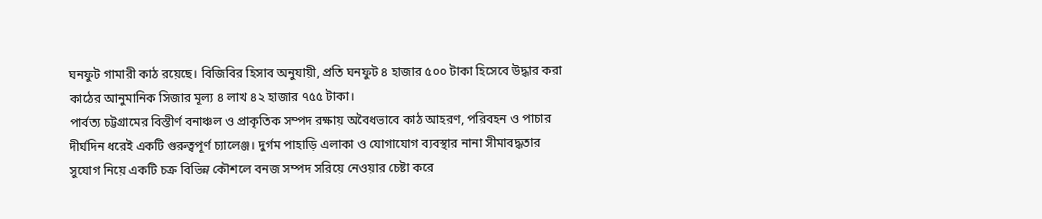ঘনফুট গামারী কাঠ রয়েছে। বিজিবির হিসাব অনুযায়ী, প্রতি ঘনফুট ৪ হাজার ৫০০ টাকা হিসেবে উদ্ধার করা কাঠের আনুমানিক সিজার মূল্য ৪ লাখ ৪২ হাজার ৭৫৫ টাকা।
পার্বত্য চট্টগ্রামের বিস্তীর্ণ বনাঞ্চল ও প্রাকৃতিক সম্পদ রক্ষায় অবৈধভাবে কাঠ আহরণ, পরিবহন ও পাচার দীর্ঘদিন ধরেই একটি গুরুত্বপূর্ণ চ্যালেঞ্জ। দুর্গম পাহাড়ি এলাকা ও যোগাযোগ ব্যবস্থার নানা সীমাবদ্ধতার সুযোগ নিয়ে একটি চক্র বিভিন্ন কৌশলে বনজ সম্পদ সরিয়ে নেওয়ার চেষ্টা করে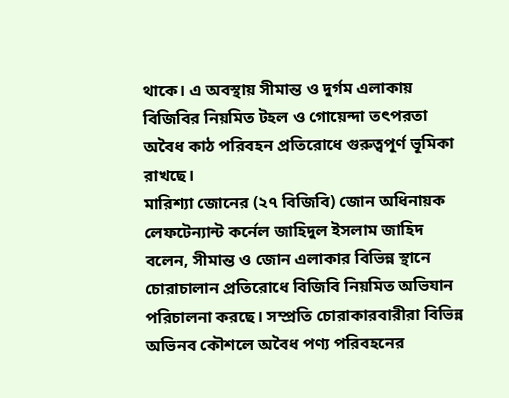থাকে। এ অবস্থায় সীমান্ত ও দুর্গম এলাকায় বিজিবির নিয়মিত টহল ও গোয়েন্দা তৎপরতা অবৈধ কাঠ পরিবহন প্রতিরোধে গুরুত্বপূর্ণ ভূমিকা রাখছে।
মারিশ্যা জোনের (২৭ বিজিবি) জোন অধিনায়ক লেফটেন্যান্ট কর্নেল জাহিদুল ইসলাম জাহিদ বলেন, সীমান্ত ও জোন এলাকার বিভিন্ন স্থানে চোরাচালান প্রতিরোধে বিজিবি নিয়মিত অভিযান পরিচালনা করছে। সম্প্রতি চোরাকারবারীরা বিভিন্ন অভিনব কৌশলে অবৈধ পণ্য পরিবহনের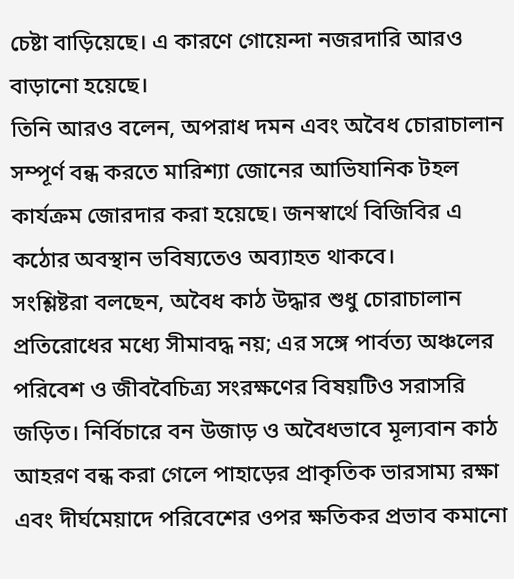চেষ্টা বাড়িয়েছে। এ কারণে গোয়েন্দা নজরদারি আরও বাড়ানো হয়েছে।
তিনি আরও বলেন, অপরাধ দমন এবং অবৈধ চোরাচালান সম্পূর্ণ বন্ধ করতে মারিশ্যা জোনের আভিযানিক টহল কার্যক্রম জোরদার করা হয়েছে। জনস্বার্থে বিজিবির এ কঠোর অবস্থান ভবিষ্যতেও অব্যাহত থাকবে।
সংশ্লিষ্টরা বলছেন, অবৈধ কাঠ উদ্ধার শুধু চোরাচালান প্রতিরোধের মধ্যে সীমাবদ্ধ নয়; এর সঙ্গে পার্বত্য অঞ্চলের পরিবেশ ও জীববৈচিত্র্য সংরক্ষণের বিষয়টিও সরাসরি জড়িত। নির্বিচারে বন উজাড় ও অবৈধভাবে মূল্যবান কাঠ আহরণ বন্ধ করা গেলে পাহাড়ের প্রাকৃতিক ভারসাম্য রক্ষা এবং দীর্ঘমেয়াদে পরিবেশের ওপর ক্ষতিকর প্রভাব কমানো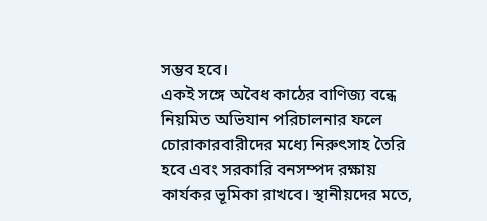সম্ভব হবে।
একই সঙ্গে অবৈধ কাঠের বাণিজ্য বন্ধে নিয়মিত অভিযান পরিচালনার ফলে চোরাকারবারীদের মধ্যে নিরুৎসাহ তৈরি হবে এবং সরকারি বনসম্পদ রক্ষায় কার্যকর ভূমিকা রাখবে। স্থানীয়দের মতে,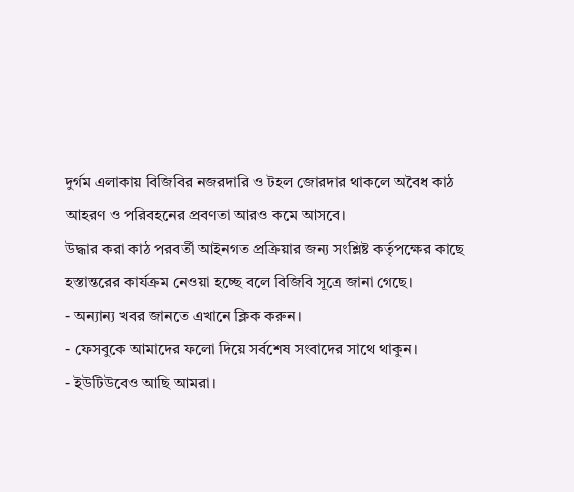দুর্গম এলাকায় বিজিবির নজরদারি ও টহল জোরদার থাকলে অবৈধ কাঠ আহরণ ও পরিবহনের প্রবণতা আরও কমে আসবে।
উদ্ধার করা কাঠ পরবর্তী আইনগত প্রক্রিয়ার জন্য সংশ্লিষ্ট কর্তৃপক্ষের কাছে হস্তান্তরের কার্যক্রম নেওয়া হচ্ছে বলে বিজিবি সূত্রে জানা গেছে।
- অন্যান্য খবর জানতে এখানে ক্লিক করুন।
- ফেসবুকে আমাদের ফলো দিয়ে সর্বশেষ সংবাদের সাথে থাকুন।
- ইউটিউবেও আছি আমরা।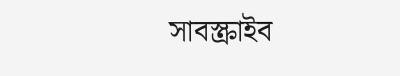সাবস্ক্রাইব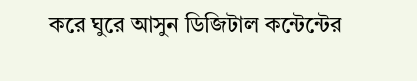করে ঘুরে আসুন ডিজিটাল কন্টেন্টের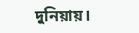দুনিয়ায়।